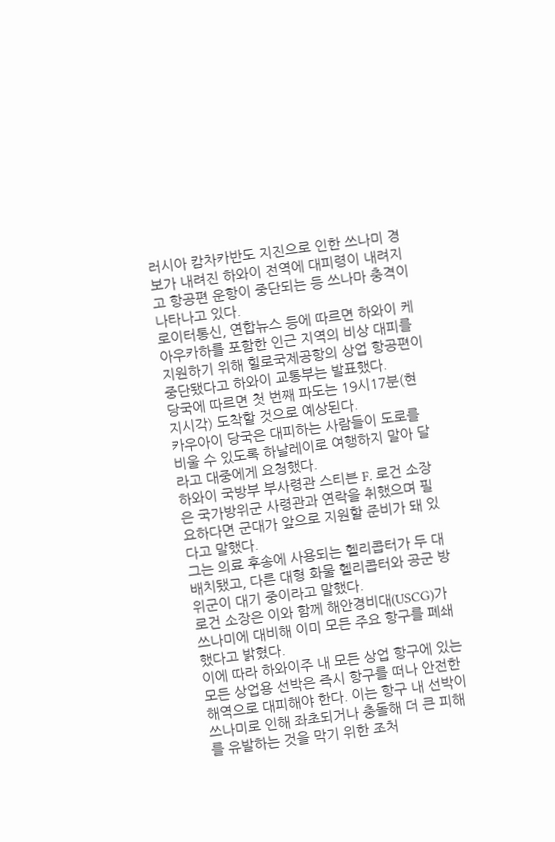러시아 캄차카반도 지진으로 인한 쓰나미 경보가 내려진 하와이 전역에 대피령이 내려지고 항공편 운항이 중단되는 등 쓰나마 충격이 나타나고 있다.
로이터통신, 연합뉴스 등에 따르면 하와이 케아우카하를 포함한 인근 지역의 비상 대피를 지원하기 위해 힐로국제공항의 상업 항공편이 중단됐다고 하와이 교통부는 발표했다.
당국에 따르면 첫 번째 파도는 19시17분(현지시각) 도착할 것으로 예상된다.
카우아이 당국은 대피하는 사람들이 도로를 비울 수 있도록 하날레이로 여행하지 말아 달라고 대중에게 요청했다.
하와이 국방부 부사령관 스티븐 F. 로건 소장은 국가방위군 사령관과 연락을 취했으며 필요하다면 군대가 앞으로 지원할 준비가 돼 있다고 말했다.
그는 의료 후송에 사용되는 헬리콥터가 두 대 배치됐고, 다른 대형 화물 헬리콥터와 공군 방위군이 대기 중이라고 말했다.
로건 소장은 이와 함께 해안경비대(USCG)가 쓰나미에 대비해 이미 모든 주요 항구를 폐쇄했다고 밝혔다.
이에 따라 하와이주 내 모든 상업 항구에 있는 모든 상업용 선박은 즉시 항구를 떠나 안전한 해역으로 대피해야 한다. 이는 항구 내 선박이 쓰나미로 인해 좌초되거나 충돌해 더 큰 피해를 유발하는 것을 막기 위한 조처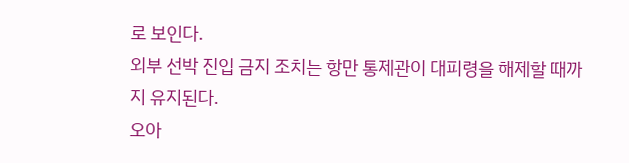로 보인다.
외부 선박 진입 금지 조치는 항만 통제관이 대피령을 해제할 때까지 유지된다.
오아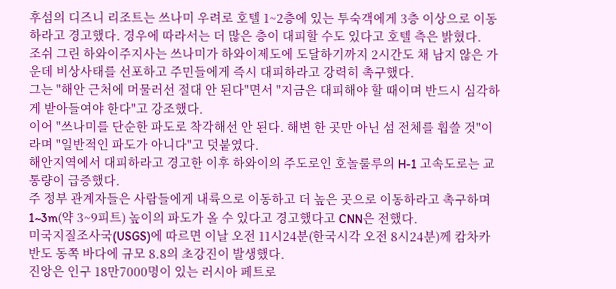후섬의 디즈니 리조트는 쓰나미 우려로 호텔 1~2층에 있는 투숙객에게 3층 이상으로 이동하라고 경고했다. 경우에 따라서는 더 많은 층이 대피할 수도 있다고 호텔 측은 밝혔다.
조쉬 그린 하와이주지사는 쓰나미가 하와이제도에 도달하기까지 2시간도 채 남지 않은 가운데 비상사태를 선포하고 주민들에게 즉시 대피하라고 강력히 촉구했다.
그는 "해안 근처에 머물러선 절대 안 된다"면서 "지금은 대피해야 할 때이며 반드시 심각하게 받아들여야 한다"고 강조했다.
이어 "쓰나미를 단순한 파도로 착각해선 안 된다. 해변 한 곳만 아닌 섬 전체를 휩쓸 것"이라며 "일반적인 파도가 아니다"고 덧붙였다.
해안지역에서 대피하라고 경고한 이후 하와이의 주도로인 호놀룰루의 H-1 고속도로는 교통량이 급증했다.
주 정부 관계자들은 사람들에게 내륙으로 이동하고 더 높은 곳으로 이동하라고 촉구하며 1~3m(약 3~9피트) 높이의 파도가 올 수 있다고 경고했다고 CNN은 전했다.
미국지질조사국(USGS)에 따르면 이날 오전 11시24분(한국시각 오전 8시24분)께 캄차카반도 동쪽 바다에 규모 8.8의 초강진이 발생했다.
진앙은 인구 18만7000명이 있는 러시아 페트로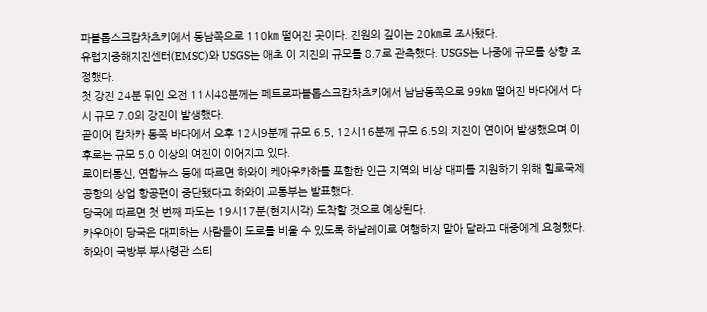파블롭스크캄차츠키에서 동남쪽으로 110㎞ 떨어진 곳이다. 진원의 깊이는 20㎞로 조사됐다.
유럽지중해지진센터(EMSC)와 USGS는 애초 이 지진의 규모를 8.7로 관측했다. USGS는 나중에 규모를 상향 조정했다.
첫 강진 24분 뒤인 오전 11시48분께는 페트로파블롭스크캄차츠키에서 남남동쪽으로 99㎞ 떨어진 바다에서 다시 규모 7.0의 강진이 발생했다.
곧이어 캄차카 동쪽 바다에서 오후 12시9분께 규모 6.5, 12시16분께 규모 6.5의 지진이 연이어 발생했으며 이후로는 규모 5.0 이상의 여진이 이어지고 있다.
로이터통신, 연합뉴스 등에 따르면 하와이 케아우카하를 포함한 인근 지역의 비상 대피를 지원하기 위해 힐로국제공항의 상업 항공편이 중단됐다고 하와이 교통부는 발표했다.
당국에 따르면 첫 번째 파도는 19시17분(현지시각) 도착할 것으로 예상된다.
카우아이 당국은 대피하는 사람들이 도로를 비울 수 있도록 하날레이로 여행하지 말아 달라고 대중에게 요청했다.
하와이 국방부 부사령관 스티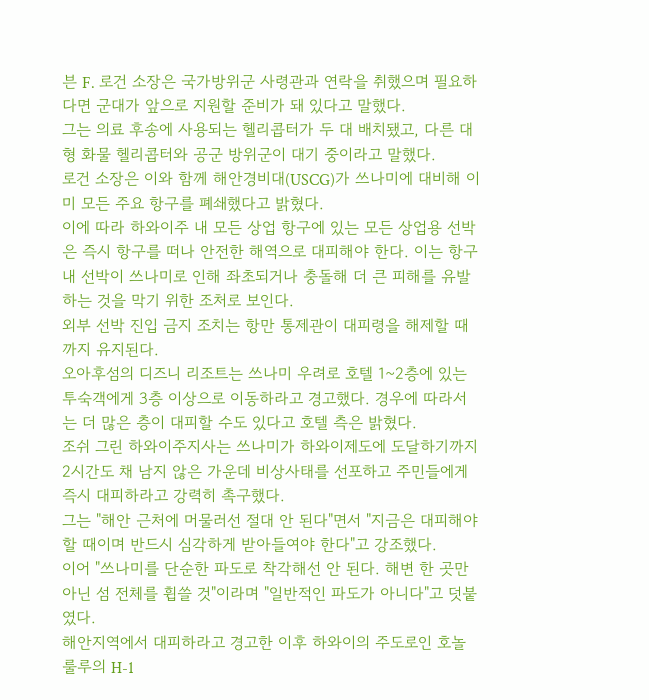븐 F. 로건 소장은 국가방위군 사령관과 연락을 취했으며 필요하다면 군대가 앞으로 지원할 준비가 돼 있다고 말했다.
그는 의료 후송에 사용되는 헬리콥터가 두 대 배치됐고, 다른 대형 화물 헬리콥터와 공군 방위군이 대기 중이라고 말했다.
로건 소장은 이와 함께 해안경비대(USCG)가 쓰나미에 대비해 이미 모든 주요 항구를 폐쇄했다고 밝혔다.
이에 따라 하와이주 내 모든 상업 항구에 있는 모든 상업용 선박은 즉시 항구를 떠나 안전한 해역으로 대피해야 한다. 이는 항구 내 선박이 쓰나미로 인해 좌초되거나 충돌해 더 큰 피해를 유발하는 것을 막기 위한 조처로 보인다.
외부 선박 진입 금지 조치는 항만 통제관이 대피령을 해제할 때까지 유지된다.
오아후섬의 디즈니 리조트는 쓰나미 우려로 호텔 1~2층에 있는 투숙객에게 3층 이상으로 이동하라고 경고했다. 경우에 따라서는 더 많은 층이 대피할 수도 있다고 호텔 측은 밝혔다.
조쉬 그린 하와이주지사는 쓰나미가 하와이제도에 도달하기까지 2시간도 채 남지 않은 가운데 비상사태를 선포하고 주민들에게 즉시 대피하라고 강력히 촉구했다.
그는 "해안 근처에 머물러선 절대 안 된다"면서 "지금은 대피해야 할 때이며 반드시 심각하게 받아들여야 한다"고 강조했다.
이어 "쓰나미를 단순한 파도로 착각해선 안 된다. 해변 한 곳만 아닌 섬 전체를 휩쓸 것"이라며 "일반적인 파도가 아니다"고 덧붙였다.
해안지역에서 대피하라고 경고한 이후 하와이의 주도로인 호놀룰루의 H-1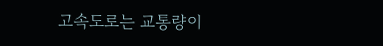고속도로는 교통량이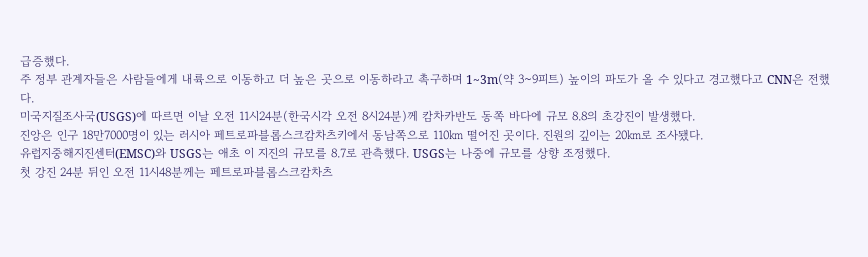급증했다.
주 정부 관계자들은 사람들에게 내륙으로 이동하고 더 높은 곳으로 이동하라고 촉구하며 1~3m(약 3~9피트) 높이의 파도가 올 수 있다고 경고했다고 CNN은 전했다.
미국지질조사국(USGS)에 따르면 이날 오전 11시24분(한국시각 오전 8시24분)께 캄차카반도 동쪽 바다에 규모 8.8의 초강진이 발생했다.
진앙은 인구 18만7000명이 있는 러시아 페트로파블롭스크캄차츠키에서 동남쪽으로 110㎞ 떨어진 곳이다. 진원의 깊이는 20㎞로 조사됐다.
유럽지중해지진센터(EMSC)와 USGS는 애초 이 지진의 규모를 8.7로 관측했다. USGS는 나중에 규모를 상향 조정했다.
첫 강진 24분 뒤인 오전 11시48분께는 페트로파블롭스크캄차츠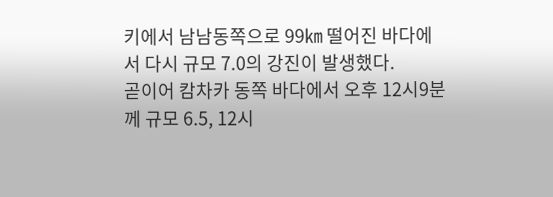키에서 남남동쪽으로 99㎞ 떨어진 바다에서 다시 규모 7.0의 강진이 발생했다.
곧이어 캄차카 동쪽 바다에서 오후 12시9분께 규모 6.5, 12시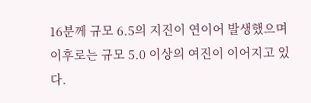16분께 규모 6.5의 지진이 연이어 발생했으며 이후로는 규모 5.0 이상의 여진이 이어지고 있다.